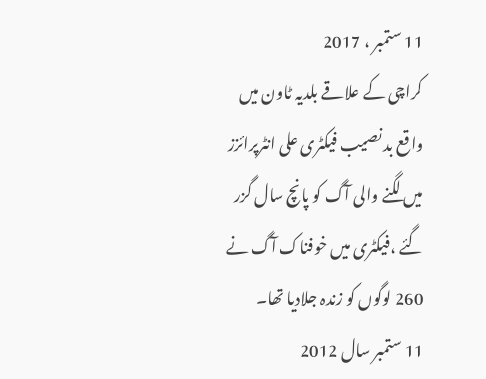11 ستمبر ، 2017
کراچی کے علاقے بلدیہ ٹاون میں واقع بد نصیب فیکٹری علی انٹرپرائزز میں لگنے والی آگ کو پانچ سال گزر گئے ،فیکٹری میں خوفناک آگ نے 260 لوگوں کو زندہ جلادیا تھا۔
11 ستمبر سال 2012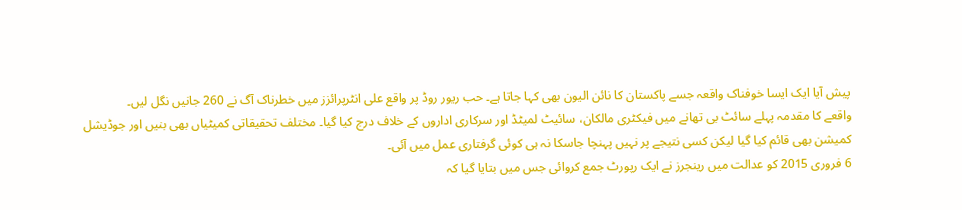پیش آیا ایک ایسا خوفناک واقعہ جسے پاکستان کا نائن الیون بھی کہا جاتا ہے۔ حب ریور روڈ پر واقع علی انٹرپرائزز میں خطرناک آگ نے 260 جانیں نگل لیں۔
واقعے کا مقدمہ پہلے سائٹ بی تھانے میں فیکٹری مالکان، سائیٹ لمیٹڈ اور سرکاری اداروں کے خلاف درج کیا گیا۔ مختلف تحقیقاتی کمیٹیاں بھی بنیں اور جوڈیشل کمیشن بھی قائم کیا گیا لیکن کسی نتیجے پر نہیں پہنچا جاسکا نہ ہی کوئی گرفتاری عمل میں آئی۔
6 فروری 2015 کو عدالت میں رینجرز نے ایک رپورٹ جمع کروائی جس میں بتایا گیا کہ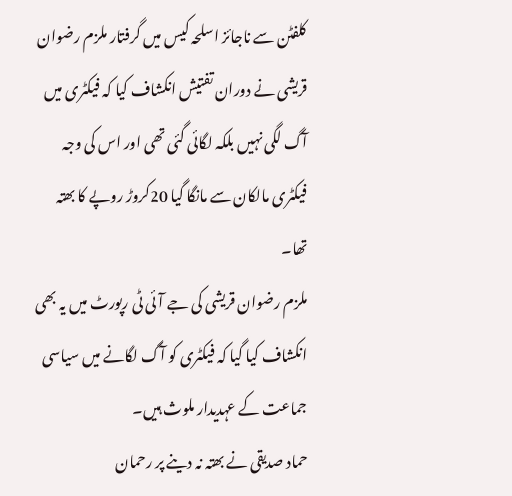کلفٹن سے ناجائز اسلحہ کیس میں گرفتار ملزم رضوان قریشی نے دوران تفتیش انکشاف کیا کہ فیکٹری میں آگ لگی نہیں بلکہ لگائی گئی تھی اور اس کی وجہ فیکٹری مالکان سے مانگا گیا 20کروڑ روپے کا بھتہ تھا۔
ملزم رضوان قریشی کی جے آئی ٹی رپورٹ میں یہ بھی انکشاف کیا گیا کہ فیکٹری کو آگ لگانے میں سیاسی جماعت کے عہدیدار ملوث ہیں۔
حماد صدیقی نے بھتہ نہ دینے پر رحمان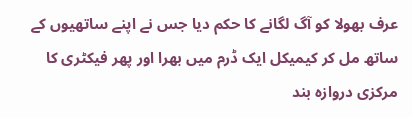عرف بھولا کو آگ لگانے کا حکم دیا جس نے اپنے ساتھیوں کے ساتھ مل کر کیمیکل ایک ڈرم میں بھرا اور پھر فیکٹری کا مرکزی دروازہ بند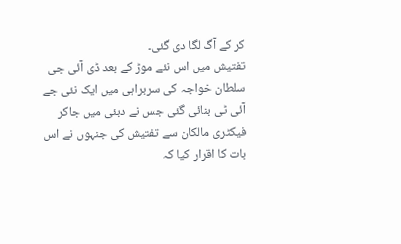کر کے آگ لگا دی گئی۔
تفتیش میں اس نئے موڑ کے بعد ڈی آئی جی سلطان خواجہ کی سربراہی میں ایک نئی جے آئی ٹی بنائی گئی جس نے دبئی میں جاکر فیکٹری مالکان سے تفتیش کی جنہوں نے اس بات کا اقرار کیا کہ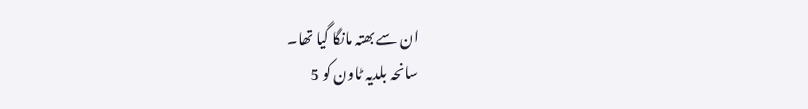ان سے بھتہ مانگا گیا تھا۔
سانحہ بلدیہ ٹاون کو 5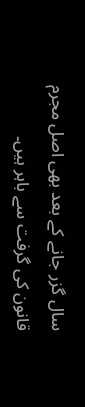سال گزر جانے کے بعد بھی اصل مجرم قانون کی گرفت سے باہر ہیں۔